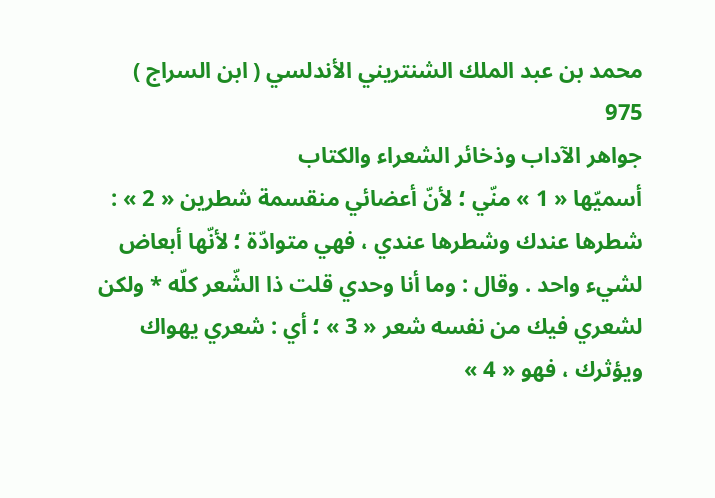محمد بن عبد الملك الشنتريني الأندلسي ( ابن السراج )
975
جواهر الآداب وذخائر الشعراء والكتاب
أسميّها « 1 » منّي ؛ لأنّ أعضائي منقسمة شطرين « 2 » : شطرها عندك وشطرها عندي ، فهي متوادّة ؛ لأنّها أبعاض لشيء واحد . وقال : وما أنا وحدي قلت ذا الشّعر كلّه * ولكن لشعري فيك من نفسه شعر « 3 » ؛ أي : شعري يهواك ويؤثرك ، فهو « 4 »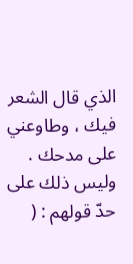الذي قال الشعر فيك ، وطاوعني على مدحك . وليس ذلك على حدّ قولهم : (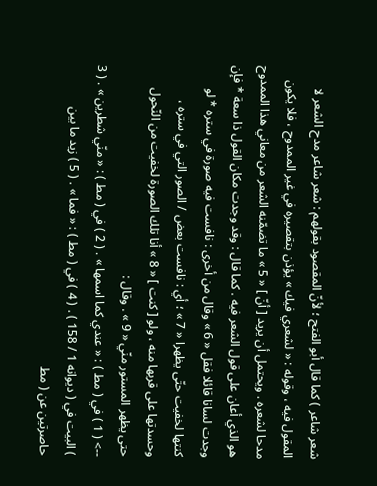شعر شاعر ) كما قال أبو الفتح ؛ لأنّ المقصود بقولهم : شعر شاعر مدح الشعر لا المقول فيه ، وقوله : « لشعري فيك » يؤذن بتقصيره في غير الممدوح ، فلا يكون مدحا لشعره . ويحتمل أن يريد [ أنّ ] « 5 » ما تضمّنه الشعر من معاني هذا الممدوح هو الذي أعان على قول الشعر فيه . كما قال : وقد وجدت مكان القول ذا سعة * فإن وجدت لسانا قائلا فقل « 6 » وقال من أخرى : نافست فيه صورة في ستره * لو كنتها لخفيت حتّى يظهرا « 7 » ؛ أي : نافست بعض / الصور التي في ستره ، وحسدتها على قربها منه ، ولو [ كنت ] « 8 » أنا تلك الصورة لخفيت من النّحول حتى يظهر المستور منّي « 9 » . وقال :
--> ( 1 ) في ( مط ) : « عندي كما اسمها » . ( 2 ) في ( مط ) : « منّي شطرين » . ( 3 ) البيت في ( ديوانه 1 / 158 ) . ( 4 ) في ( مط ) : « فما » . ( 5 ) زيد ما بين حاصرتين عن ( مط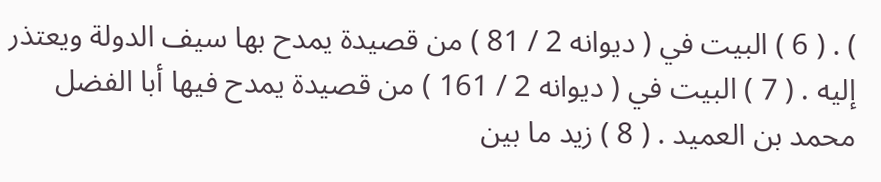) . ( 6 ) البيت في ( ديوانه 2 / 81 ) من قصيدة يمدح بها سيف الدولة ويعتذر إليه . ( 7 ) البيت في ( ديوانه 2 / 161 ) من قصيدة يمدح فيها أبا الفضل محمد بن العميد . ( 8 ) زيد ما بين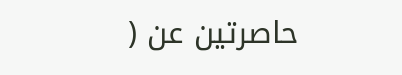حاصرتين عن (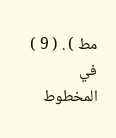مط ) . ( 9 ) في المخطوط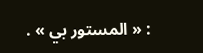: « المستور بي » .